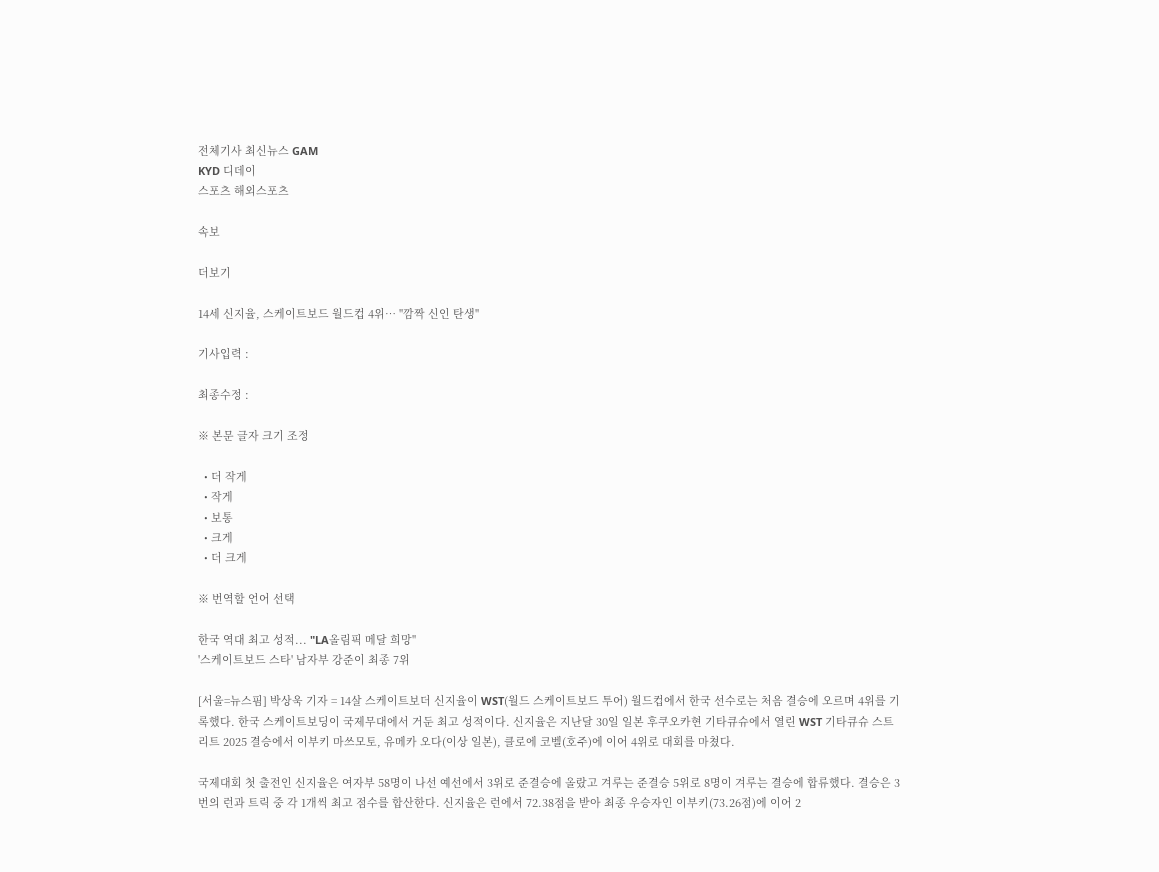전체기사 최신뉴스 GAM
KYD 디데이
스포츠 해외스포츠

속보

더보기

14세 신지율, 스케이트보드 월드컵 4위… "깜짝 신인 탄생"

기사입력 :

최종수정 :

※ 본문 글자 크기 조정

  • 더 작게
  • 작게
  • 보통
  • 크게
  • 더 크게

※ 번역할 언어 선택

한국 역대 최고 성적... "LA올림픽 메달 희망"
'스케이트보드 스타' 남자부 강준이 최종 7위

[서울=뉴스핌] 박상욱 기자 = 14살 스케이트보더 신지율이 WST(월드 스케이트보드 투어) 월드컵에서 한국 선수로는 처음 결승에 오르며 4위를 기록했다. 한국 스케이트보딩이 국제무대에서 거둔 최고 성적이다. 신지율은 지난달 30일 일본 후쿠오카현 기타큐슈에서 열린 WST 기타큐슈 스트리트 2025 결승에서 이부키 마쓰모토, 유메카 오다(이상 일본), 클로에 코벨(호주)에 이어 4위로 대회를 마쳤다.

국제대회 첫 출전인 신지율은 여자부 58명이 나선 예선에서 3위로 준결승에 올랐고 겨루는 준결승 5위로 8명이 겨루는 결승에 합류했다. 결승은 3번의 런과 트릭 중 각 1개씩 최고 점수를 합산한다. 신지율은 런에서 72.38점을 받아 최종 우승자인 이부키(73.26점)에 이어 2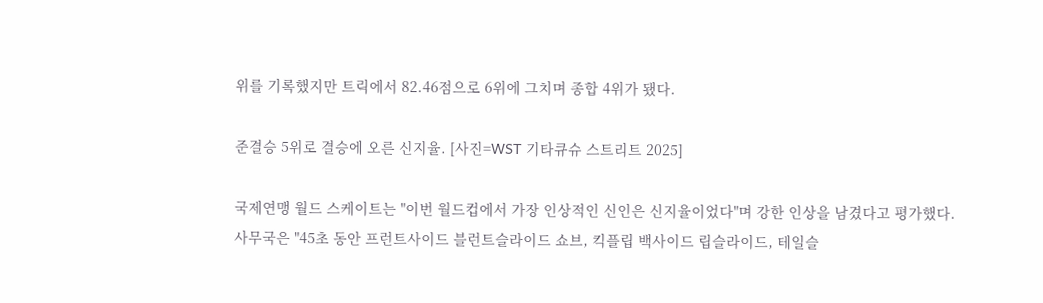위를 기록했지만 트릭에서 82.46점으로 6위에 그치며 종합 4위가 됐다.

준결승 5위로 결승에 오른 신지율. [사진=WST 기타큐슈 스트리트 2025]

국제연맹 월드 스케이트는 "이번 월드컵에서 가장 인상적인 신인은 신지율이었다"며 강한 인상을 남겼다고 평가했다. 사무국은 "45초 동안 프런트사이드 블런트슬라이드 쇼브, 킥플립 백사이드 립슬라이드, 테일슬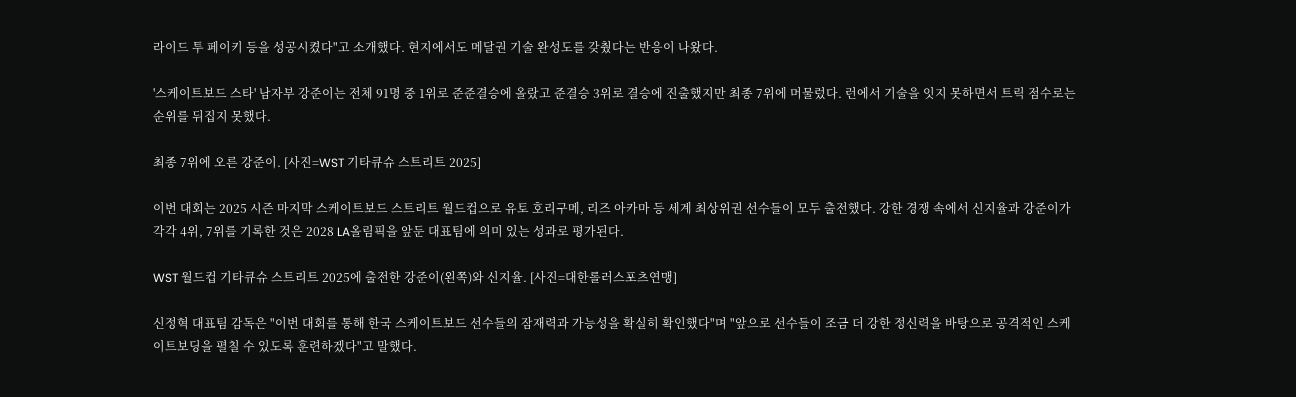라이드 투 페이키 등을 성공시켰다"고 소개했다. 현지에서도 메달권 기술 완성도를 갖췄다는 반응이 나왔다.

'스케이트보드 스타' 남자부 강준이는 전체 91명 중 1위로 준준결승에 올랐고 준결승 3위로 결승에 진출했지만 최종 7위에 머물렀다. 런에서 기술을 잇지 못하면서 트릭 점수로는 순위를 뒤집지 못했다.

최종 7위에 오른 강준이. [사진=WST 기타큐슈 스트리트 2025]

이번 대회는 2025 시즌 마지막 스케이트보드 스트리트 월드컵으로 유토 호리구메, 리즈 아카마 등 세계 최상위권 선수들이 모두 출전했다. 강한 경쟁 속에서 신지율과 강준이가 각각 4위, 7위를 기록한 것은 2028 LA올림픽을 앞둔 대표팀에 의미 있는 성과로 평가된다.

WST 월드컵 기타큐슈 스트리트 2025에 출전한 강준이(왼쪽)와 신지율. [사진=대한롤러스포츠연맹]

신정혁 대표팀 감독은 "이번 대회를 통해 한국 스케이트보드 선수들의 잠재력과 가능성을 확실히 확인했다"며 "앞으로 선수들이 조금 더 강한 정신력을 바탕으로 공격적인 스케이트보딩을 펼칠 수 있도록 훈련하겠다"고 말했다.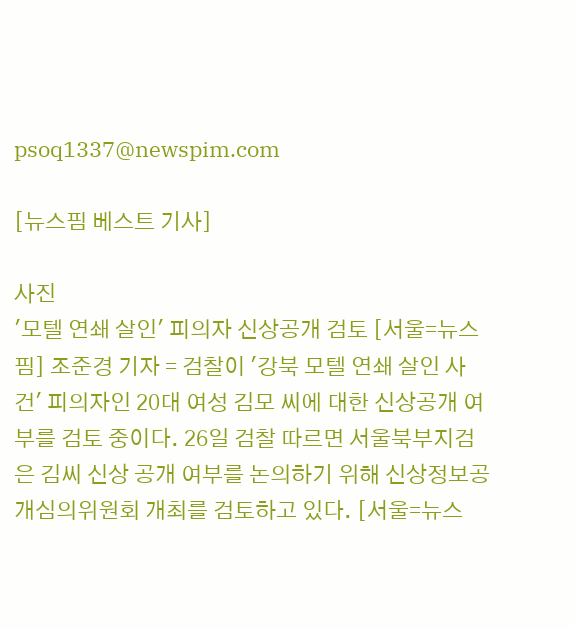psoq1337@newspim.com

[뉴스핌 베스트 기사]

사진
'모텔 연쇄 살인' 피의자 신상공개 검토 [서울=뉴스핌] 조준경 기자 = 검찰이 '강북 모텔 연쇄 살인 사건' 피의자인 20대 여성 김모 씨에 대한 신상공개 여부를 검토 중이다. 26일 검찰 따르면 서울북부지검은 김씨 신상 공개 여부를 논의하기 위해 신상정보공개심의위원회 개최를 검토하고 있다. [서울=뉴스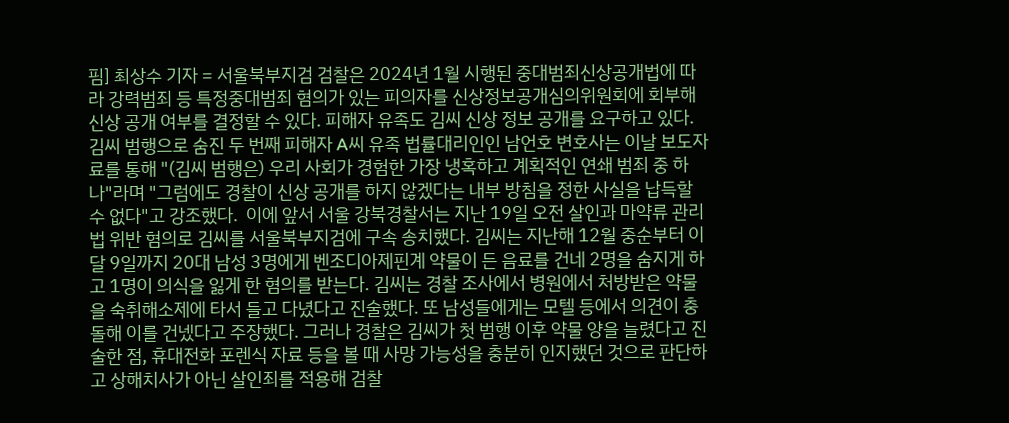핌] 최상수 기자 = 서울북부지검 검찰은 2024년 1월 시행된 중대범죄신상공개법에 따라 강력범죄 등 특정중대범죄 혐의가 있는 피의자를 신상정보공개심의위원회에 회부해 신상 공개 여부를 결정할 수 있다. 피해자 유족도 김씨 신상 정보 공개를 요구하고 있다. 김씨 범행으로 숨진 두 번째 피해자 A씨 유족 법률대리인인 남언호 변호사는 이날 보도자료를 통해 "(김씨 범행은) 우리 사회가 경험한 가장 냉혹하고 계획적인 연쇄 범죄 중 하나"라며 "그럼에도 경찰이 신상 공개를 하지 않겠다는 내부 방침을 정한 사실을 납득할 수 없다"고 강조했다.  이에 앞서 서울 강북경찰서는 지난 19일 오전 살인과 마약류 관리법 위반 혐의로 김씨를 서울북부지검에 구속 송치했다. 김씨는 지난해 12월 중순부터 이달 9일까지 20대 남성 3명에게 벤조디아제핀계 약물이 든 음료를 건네 2명을 숨지게 하고 1명이 의식을 잃게 한 혐의를 받는다. 김씨는 경찰 조사에서 병원에서 처방받은 약물을 숙취해소제에 타서 들고 다녔다고 진술했다. 또 남성들에게는 모텔 등에서 의견이 충돌해 이를 건넸다고 주장했다. 그러나 경찰은 김씨가 첫 범행 이후 약물 양을 늘렸다고 진술한 점, 휴대전화 포렌식 자료 등을 볼 때 사망 가능성을 충분히 인지했던 것으로 판단하고 상해치사가 아닌 살인죄를 적용해 검찰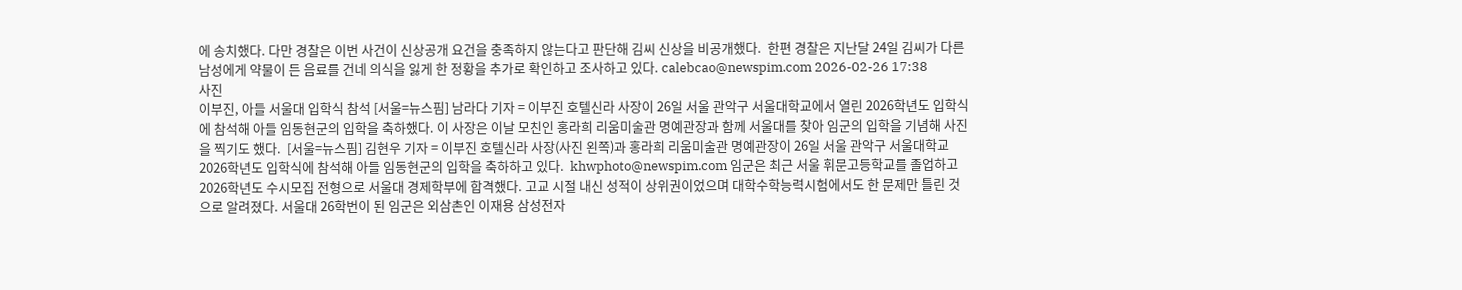에 송치했다. 다만 경찰은 이번 사건이 신상공개 요건을 충족하지 않는다고 판단해 김씨 신상을 비공개했다.  한편 경찰은 지난달 24일 김씨가 다른 남성에게 약물이 든 음료를 건네 의식을 잃게 한 정황을 추가로 확인하고 조사하고 있다. calebcao@newspim.com 2026-02-26 17:38
사진
이부진, 아들 서울대 입학식 참석 [서울=뉴스핌] 남라다 기자 = 이부진 호텔신라 사장이 26일 서울 관악구 서울대학교에서 열린 2026학년도 입학식에 참석해 아들 임동현군의 입학을 축하했다. 이 사장은 이날 모친인 홍라희 리움미술관 명예관장과 함께 서울대를 찾아 임군의 입학을 기념해 사진을 찍기도 했다.  [서울=뉴스핌] 김현우 기자 = 이부진 호텔신라 사장(사진 왼쪽)과 홍라희 리움미술관 명예관장이 26일 서울 관악구 서울대학교 2026학년도 입학식에 참석해 아들 임동현군의 입학을 축하하고 있다.  khwphoto@newspim.com 임군은 최근 서울 휘문고등학교를 졸업하고 2026학년도 수시모집 전형으로 서울대 경제학부에 합격했다. 고교 시절 내신 성적이 상위권이었으며 대학수학능력시험에서도 한 문제만 틀린 것으로 알려졌다. 서울대 26학번이 된 임군은 외삼촌인 이재용 삼성전자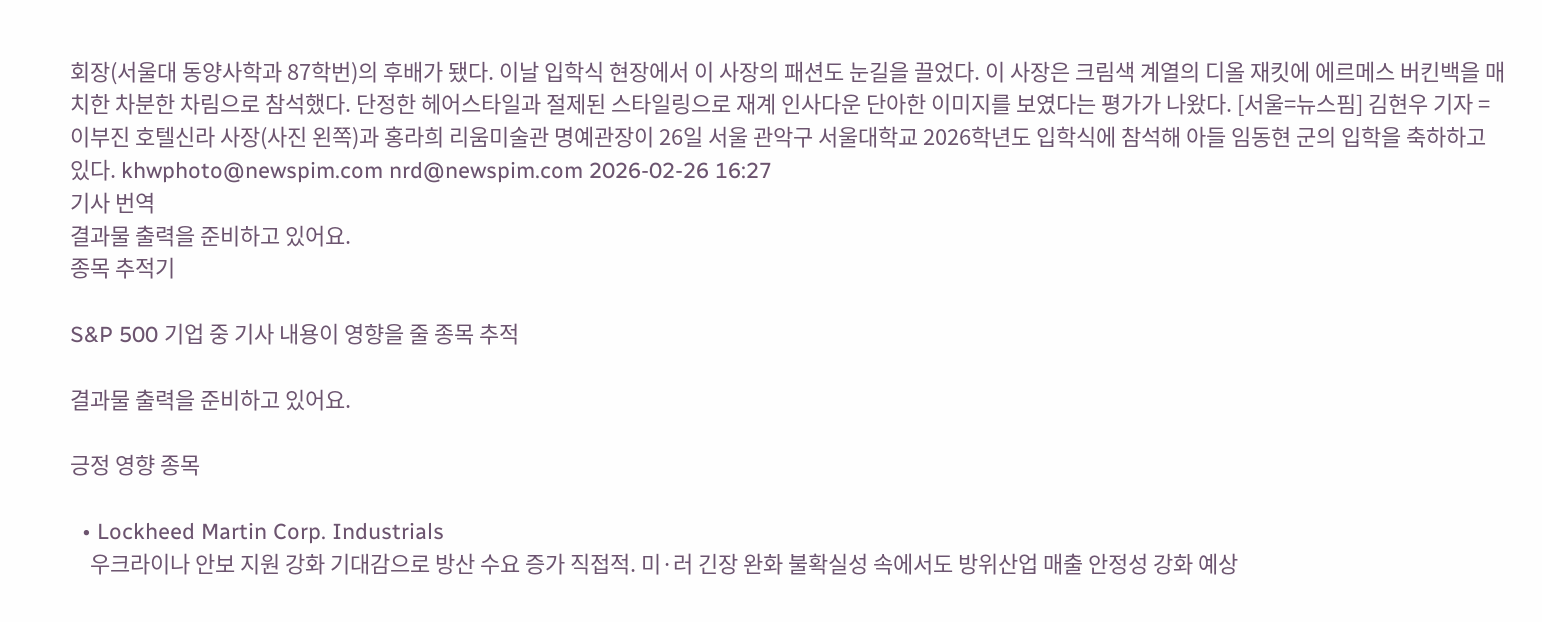회장(서울대 동양사학과 87학번)의 후배가 됐다. 이날 입학식 현장에서 이 사장의 패션도 눈길을 끌었다. 이 사장은 크림색 계열의 디올 재킷에 에르메스 버킨백을 매치한 차분한 차림으로 참석했다. 단정한 헤어스타일과 절제된 스타일링으로 재계 인사다운 단아한 이미지를 보였다는 평가가 나왔다. [서울=뉴스핌] 김현우 기자 = 이부진 호텔신라 사장(사진 왼쪽)과 홍라희 리움미술관 명예관장이 26일 서울 관악구 서울대학교 2026학년도 입학식에 참석해 아들 임동현 군의 입학을 축하하고 있다. khwphoto@newspim.com nrd@newspim.com 2026-02-26 16:27
기사 번역
결과물 출력을 준비하고 있어요.
종목 추적기

S&P 500 기업 중 기사 내용이 영향을 줄 종목 추적

결과물 출력을 준비하고 있어요.

긍정 영향 종목

  • Lockheed Martin Corp. Industrials
    우크라이나 안보 지원 강화 기대감으로 방산 수요 증가 직접적. 미·러 긴장 완화 불확실성 속에서도 방위산업 매출 안정성 강화 예상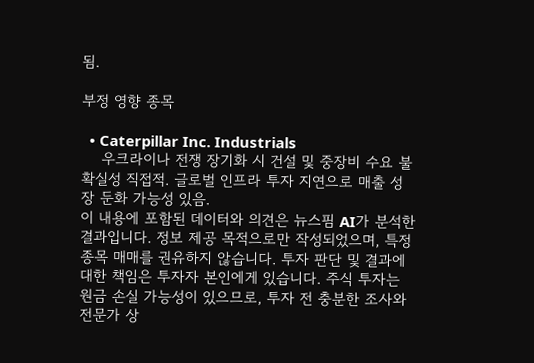됨.

부정 영향 종목

  • Caterpillar Inc. Industrials
    우크라이나 전쟁 장기화 시 건설 및 중장비 수요 불확실성 직접적. 글로벌 인프라 투자 지연으로 매출 성장 둔화 가능성 있음.
이 내용에 포함된 데이터와 의견은 뉴스핌 AI가 분석한 결과입니다. 정보 제공 목적으로만 작성되었으며, 특정 종목 매매를 권유하지 않습니다. 투자 판단 및 결과에 대한 책임은 투자자 본인에게 있습니다. 주식 투자는 원금 손실 가능성이 있으므로, 투자 전 충분한 조사와 전문가 상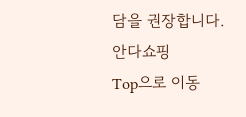담을 권장합니다.
안다쇼핑
Top으로 이동